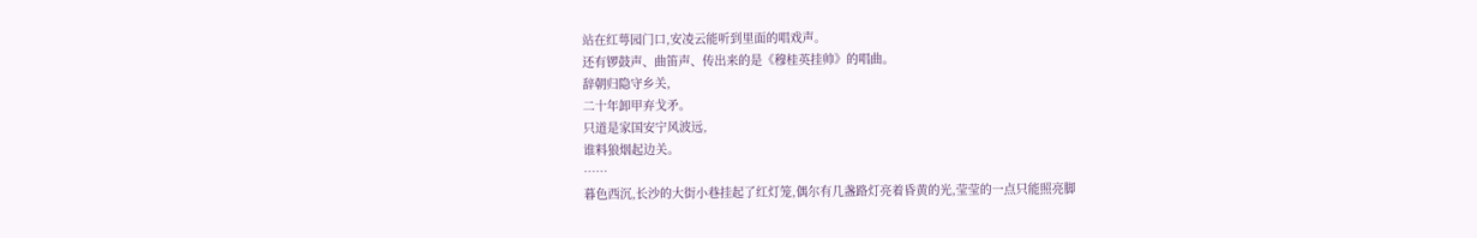站在红萼园门口,安凌云能听到里面的唱戏声。
还有锣鼓声、曲笛声、传出来的是《穆桂英挂帅》的唱曲。
辞朝归隐守乡关,
二十年卸甲弃戈矛。
只道是家国安宁风波远,
谁料狼烟起边关。
……
暮色西沉,长沙的大街小巷挂起了红灯笼,偶尔有几盏路灯亮着昏黄的光,莹莹的一点只能照亮脚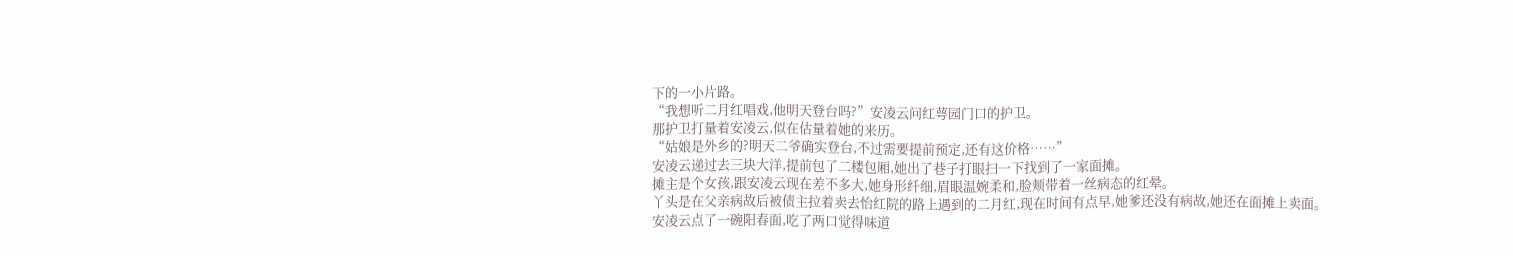下的一小片路。
“我想听二月红唱戏,他明天登台吗?”安凌云问红萼园门口的护卫。
那护卫打量着安凌云,似在估量着她的来历。
“姑娘是外乡的?明天二爷确实登台,不过需要提前预定,还有这价格……”
安凌云递过去三块大洋,提前包了二楼包厢,她出了巷子打眼扫一下找到了一家面摊。
摊主是个女孩,跟安凌云现在差不多大,她身形纤细,眉眼温婉柔和,脸颊带着一丝病态的红晕。
丫头是在父亲病故后被债主拉着卖去怡红院的路上遇到的二月红,现在时间有点早,她爹还没有病故,她还在面摊上卖面。
安凌云点了一碗阳春面,吃了两口觉得味道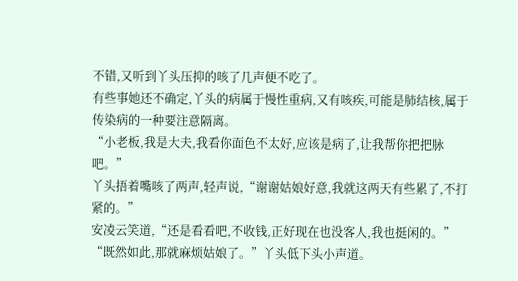不错,又听到丫头压抑的咳了几声便不吃了。
有些事她还不确定,丫头的病属于慢性重病,又有咳疾,可能是肺结核,属于传染病的一种要注意隔离。
“小老板,我是大夫,我看你面色不太好,应该是病了,让我帮你把把脉吧。”
丫头捂着嘴咳了两声,轻声说,“谢谢姑娘好意,我就这两天有些累了,不打紧的。”
安凌云笑道,“还是看看吧,不收钱,正好现在也没客人,我也挺闲的。”
“既然如此,那就麻烦姑娘了。”丫头低下头小声道。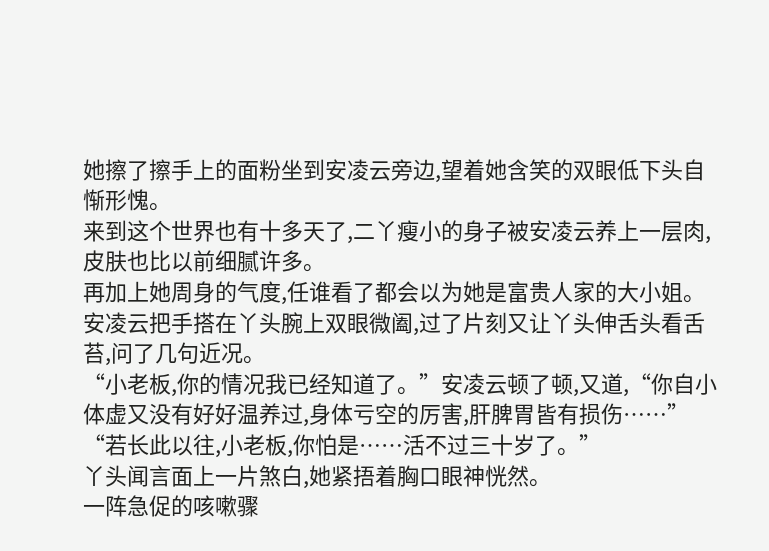她擦了擦手上的面粉坐到安凌云旁边,望着她含笑的双眼低下头自惭形愧。
来到这个世界也有十多天了,二丫瘦小的身子被安凌云养上一层肉,皮肤也比以前细腻许多。
再加上她周身的气度,任谁看了都会以为她是富贵人家的大小姐。
安凌云把手搭在丫头腕上双眼微阖,过了片刻又让丫头伸舌头看舌苔,问了几句近况。
“小老板,你的情况我已经知道了。”安凌云顿了顿,又道,“你自小体虚又没有好好温养过,身体亏空的厉害,肝脾胃皆有损伤……”
“若长此以往,小老板,你怕是……活不过三十岁了。”
丫头闻言面上一片煞白,她紧捂着胸口眼神恍然。
一阵急促的咳嗽骤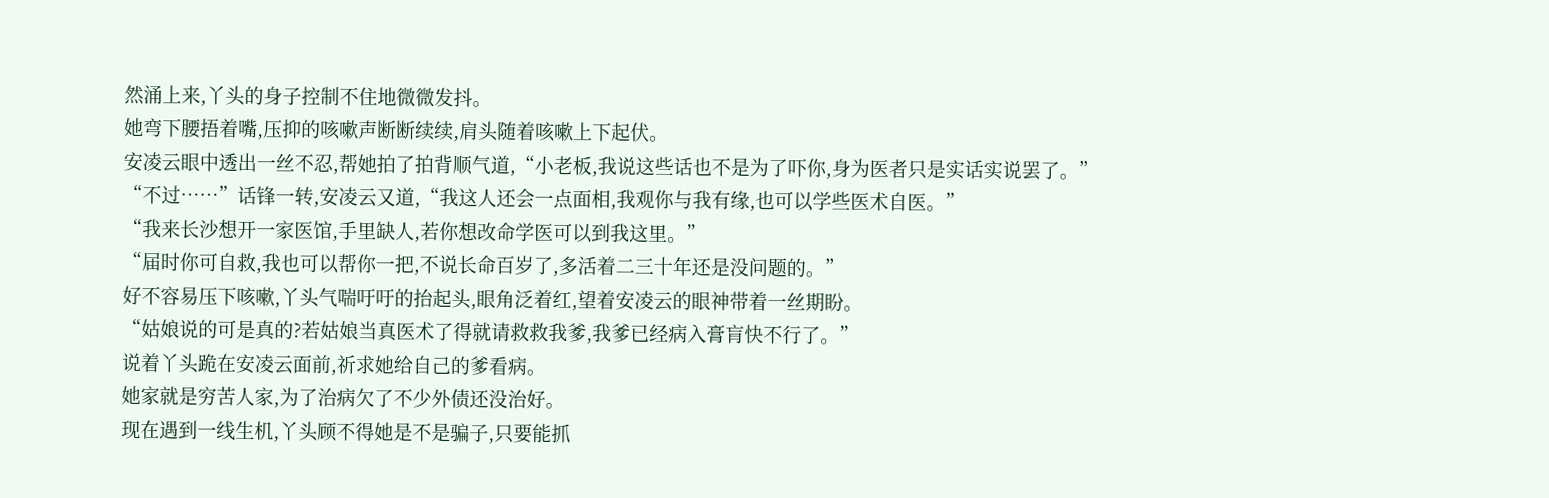然涌上来,丫头的身子控制不住地微微发抖。
她弯下腰捂着嘴,压抑的咳嗽声断断续续,肩头随着咳嗽上下起伏。
安凌云眼中透出一丝不忍,帮她拍了拍背顺气道,“小老板,我说这些话也不是为了吓你,身为医者只是实话实说罢了。”
“不过……”话锋一转,安凌云又道,“我这人还会一点面相,我观你与我有缘,也可以学些医术自医。”
“我来长沙想开一家医馆,手里缺人,若你想改命学医可以到我这里。”
“届时你可自救,我也可以帮你一把,不说长命百岁了,多活着二三十年还是没问题的。”
好不容易压下咳嗽,丫头气喘吁吁的抬起头,眼角泛着红,望着安凌云的眼神带着一丝期盼。
“姑娘说的可是真的?若姑娘当真医术了得就请救救我爹,我爹已经病入膏肓快不行了。”
说着丫头跪在安凌云面前,祈求她给自己的爹看病。
她家就是穷苦人家,为了治病欠了不少外债还没治好。
现在遇到一线生机,丫头顾不得她是不是骗子,只要能抓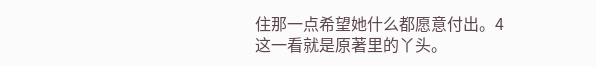住那一点希望她什么都愿意付出。4
这一看就是原著里的丫头。